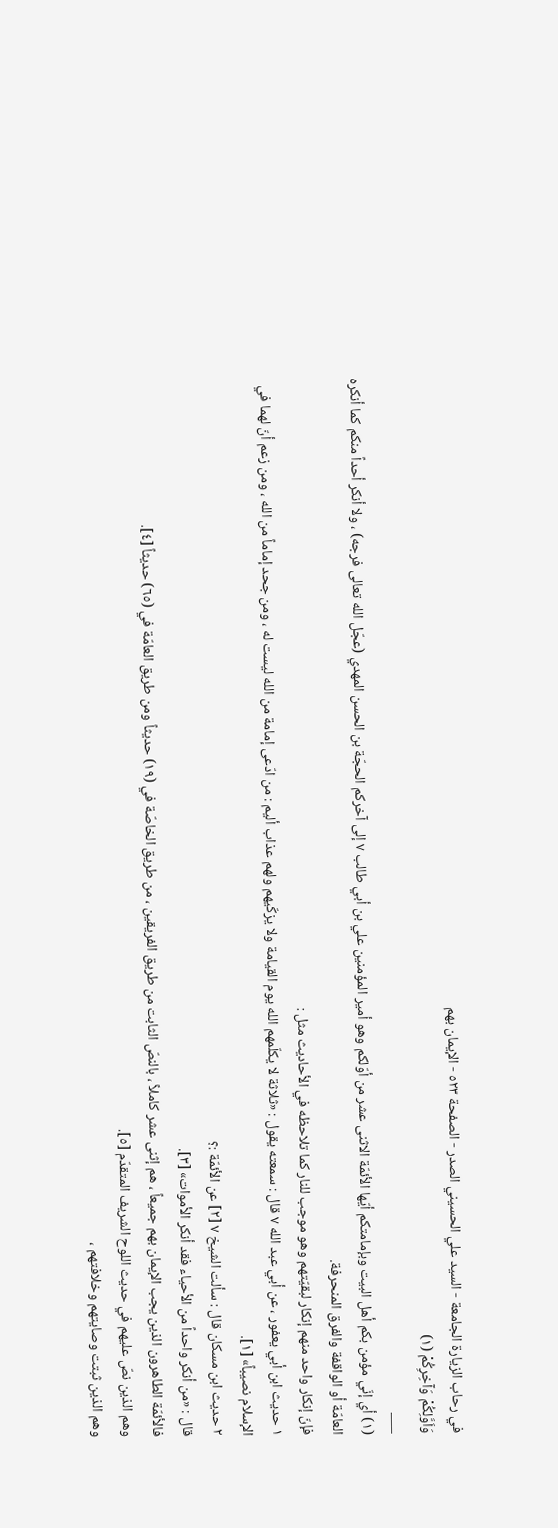في رحاب الزيارة الجامعة - السيد علي الحسيني الصدر - الصفحة ٥٢٣ - الإيمان بهم
وَاَوَّلِكُمْ وَآخِرِكُمْ (١)
___
(١) أي إنّي مؤمن بكم أهل البيت وبإمامتكم أيّها الأئمّة الاثنى عشر من أوّلكم وهو أمير المؤمنين علي بن أبي طالب ٧ إلى آخركم الحجّة بن الحسن المهدي (عجّل الله تعالى فرجه) ، ولا أنكر أحداً منكم كما أنكره العامّة أو الواقفة والفرق المنحرفة.
فإنّ إنكار واحد منهم إنكار لبقيّتهم وهو موجب للنار كما تلاحظه في الأحاديث مثل :
١ حديث ابن أبي يعفور ، عن أبي عبد الله ٧ قال : سمعته يقول : «ثلاثة لا يكلّمهم الله يوم القيامة ولا يزكّيهم ولهم عذاب أليم : من ادّعى إمامة من الله ليست له ، ومن جحد إماماً من الله ، ومن زعم أنّ لهما في الإسلام نصيباً» [١].
٢ حديث ابن مسكان قال : سألت الشيخ ٧ [٢] عن الأئمّة :؟
قال : «من أنكر واحداً من الأحياء فقد أنكر الأموات» [٣].
فالأئمّة الطاهرون الذين يجب الإيمان بهم جميعاً ، هم إثنى عشر كاملاً ، بالنصّ الثابت من طريق الفريقين ، من طريق الخاصّة في (١٩) حديثاً ومن طريق العامّة في (٦٥) حديثاً [٤].
وهم الذين نصّ عليهم في حديث اللوح الشريف المتقدّم [٥].
وهم الذين ثبتت وصايتهم وخلافتهم ،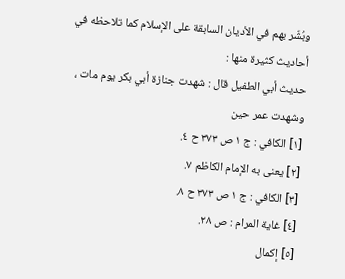وبُشّر بهم في الأديان السابقة على الإسلام كما تلاحظه في أحاديث كثيرة منها :
حديث أبي الطفيل قال : شهدت جنازة أبي بكر يوم مات ، وشهدت عمر حين
[١] الكافي : ج ١ ص ٣٧٣ ح ٤.
[٢] يعنى به الإمام الكاظم ٧.
[٣] الكافي : ج ١ ص ٣٧٣ ح ٨.
[٤] غاية المرام : ص ٢٨.
[٥] إكمال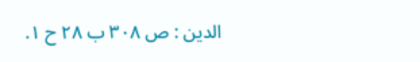الدين : ص ٣٠٨ ب ٢٨ ح ١.